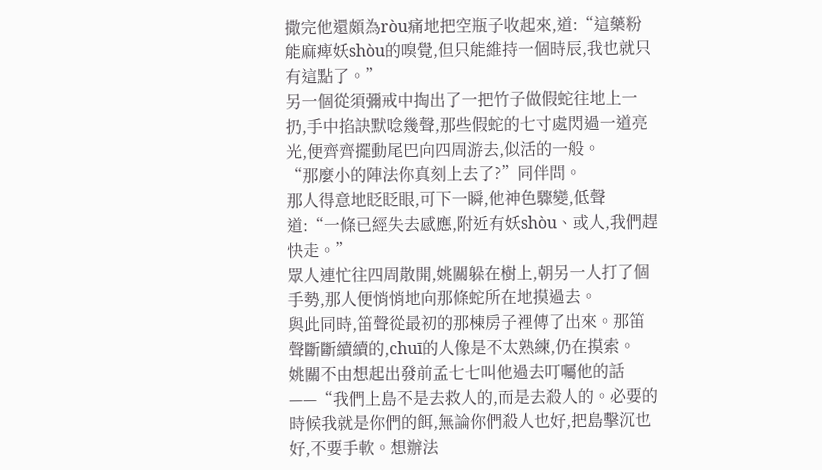撒完他還頗為ròu痛地把空瓶子收起來,道:“這藥粉能麻痺妖shòu的嗅覺,但只能維持一個時辰,我也就只有這點了。”
另一個從須彌戒中掏出了一把竹子做假蛇往地上一扔,手中掐訣默唸幾聲,那些假蛇的七寸處閃過一道亮光,便齊齊擺動尾巴向四周游去,似活的一般。
“那麼小的陣法你真刻上去了?”同伴問。
那人得意地眨眨眼,可下一瞬,他神色驟變,低聲道:“一條已經失去感應,附近有妖shòu、或人,我們趕快走。”
眾人連忙往四周散開,姚關躲在樹上,朝另一人打了個手勢,那人便悄悄地向那條蛇所在地摸過去。
與此同時,笛聲從最初的那棟房子裡傳了出來。那笛聲斷斷續續的,chuī的人像是不太熟練,仍在摸索。
姚關不由想起出發前孟七七叫他過去叮囑他的話——“我們上島不是去救人的,而是去殺人的。必要的時候我就是你們的餌,無論你們殺人也好,把島擊沉也好,不要手軟。想辦法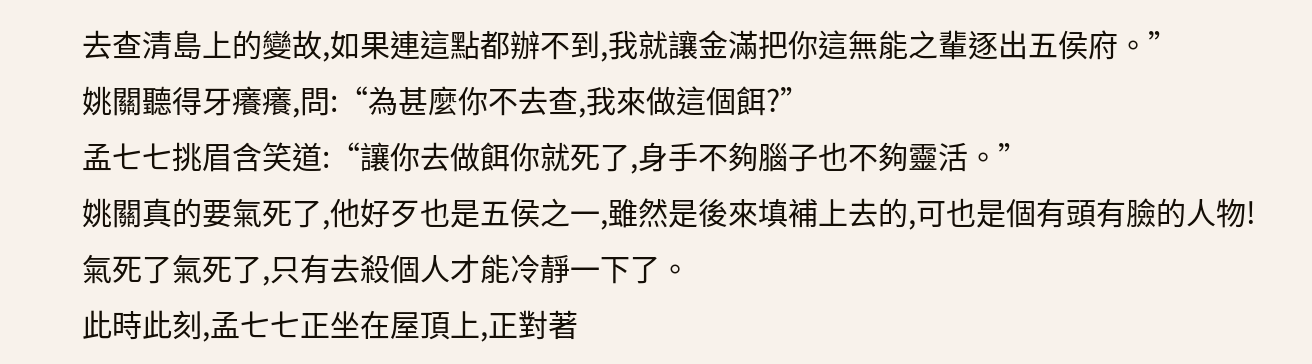去查清島上的變故,如果連這點都辦不到,我就讓金滿把你這無能之輩逐出五侯府。”
姚關聽得牙癢癢,問:“為甚麼你不去查,我來做這個餌?”
孟七七挑眉含笑道:“讓你去做餌你就死了,身手不夠腦子也不夠靈活。”
姚關真的要氣死了,他好歹也是五侯之一,雖然是後來填補上去的,可也是個有頭有臉的人物!
氣死了氣死了,只有去殺個人才能冷靜一下了。
此時此刻,孟七七正坐在屋頂上,正對著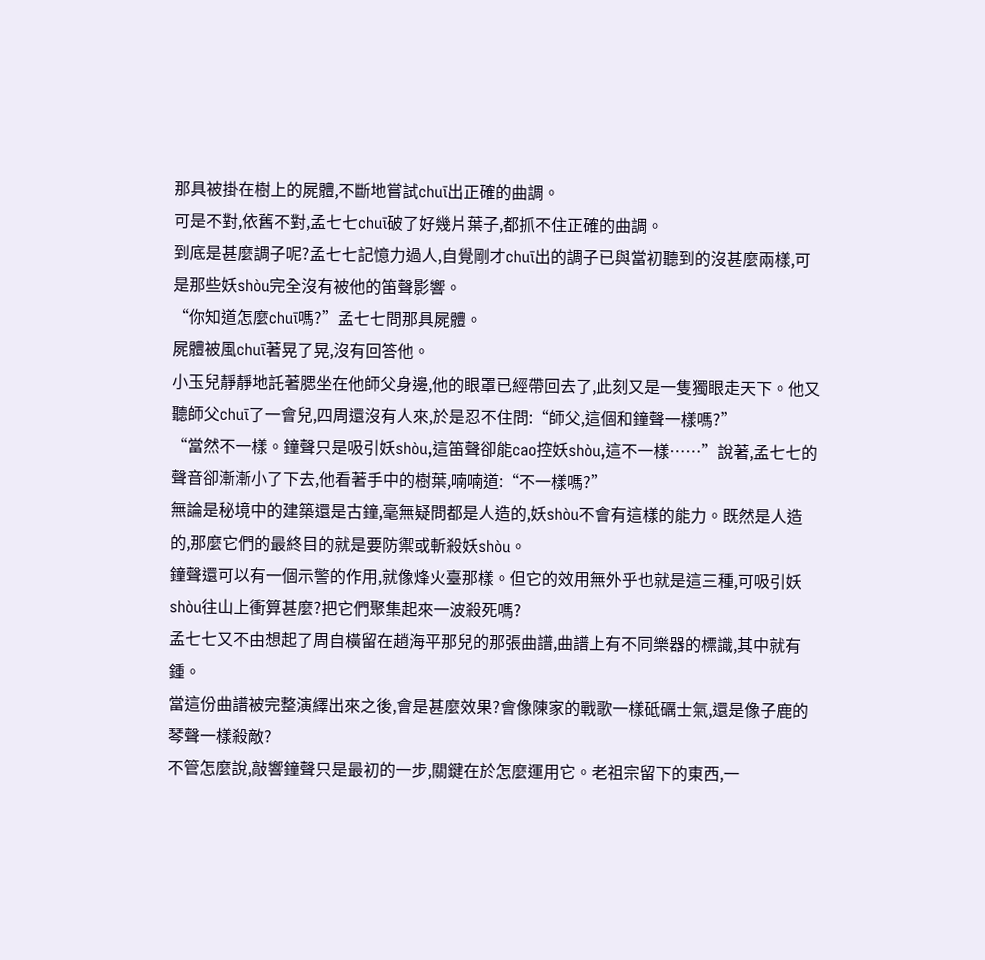那具被掛在樹上的屍體,不斷地嘗試chuī出正確的曲調。
可是不對,依舊不對,孟七七chuī破了好幾片葉子,都抓不住正確的曲調。
到底是甚麼調子呢?孟七七記憶力過人,自覺剛才chuī出的調子已與當初聽到的沒甚麼兩樣,可是那些妖shòu完全沒有被他的笛聲影響。
“你知道怎麼chuī嗎?”孟七七問那具屍體。
屍體被風chuī著晃了晃,沒有回答他。
小玉兒靜靜地託著腮坐在他師父身邊,他的眼罩已經帶回去了,此刻又是一隻獨眼走天下。他又聽師父chuī了一會兒,四周還沒有人來,於是忍不住問:“師父,這個和鐘聲一樣嗎?”
“當然不一樣。鐘聲只是吸引妖shòu,這笛聲卻能cao控妖shòu,這不一樣……”說著,孟七七的聲音卻漸漸小了下去,他看著手中的樹葉,喃喃道:“不一樣嗎?”
無論是秘境中的建築還是古鐘,毫無疑問都是人造的,妖shòu不會有這樣的能力。既然是人造的,那麼它們的最終目的就是要防禦或斬殺妖shòu。
鐘聲還可以有一個示警的作用,就像烽火臺那樣。但它的效用無外乎也就是這三種,可吸引妖shòu往山上衝算甚麼?把它們聚集起來一波殺死嗎?
孟七七又不由想起了周自橫留在趙海平那兒的那張曲譜,曲譜上有不同樂器的標識,其中就有鍾。
當這份曲譜被完整演繹出來之後,會是甚麼效果?會像陳家的戰歌一樣砥礪士氣,還是像子鹿的琴聲一樣殺敵?
不管怎麼說,敲響鐘聲只是最初的一步,關鍵在於怎麼運用它。老祖宗留下的東西,一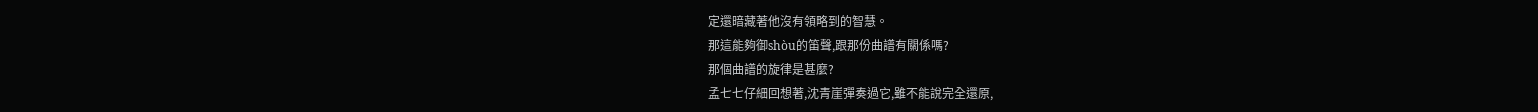定還暗藏著他沒有領略到的智慧。
那這能夠御shòu的笛聲,跟那份曲譜有關係嗎?
那個曲譜的旋律是甚麼?
孟七七仔細回想著,沈青崖彈奏過它,雖不能說完全還原,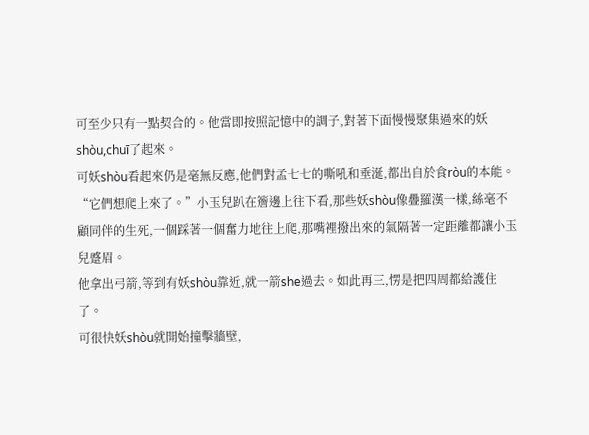可至少只有一點契合的。他當即按照記憶中的調子,對著下面慢慢聚集過來的妖shòu,chuī了起來。
可妖shòu看起來仍是毫無反應,他們對孟七七的嘶吼和垂涎,都出自於食ròu的本能。
“它們想爬上來了。”小玉兒趴在簷邊上往下看,那些妖shòu像疊羅漢一樣,絲毫不顧同伴的生死,一個踩著一個奮力地往上爬,那嘴裡撥出來的氣隔著一定距離都讓小玉兒蹙眉。
他拿出弓箭,等到有妖shòu靠近,就一箭she過去。如此再三,愣是把四周都給護住了。
可很快妖shòu就開始撞擊牆壁,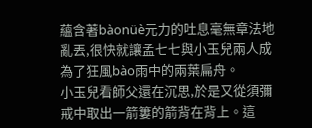蘊含著bàonüè元力的吐息毫無章法地亂丟,很快就讓孟七七與小玉兒兩人成為了狂風bào雨中的兩葉扁舟。
小玉兒看師父還在沉思,於是又從須彌戒中取出一箭簍的箭背在背上。這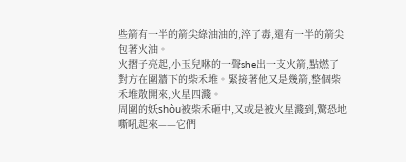些箭有一半的箭尖綠油油的,淬了毒,還有一半的箭尖包著火油。
火摺子亮起,小玉兒咻的一聲she出一支火箭,點燃了對方在圍牆下的柴禾堆。緊接著他又是幾箭,整個柴禾堆散開來,火星四濺。
周圍的妖shòu被柴禾砸中,又或是被火星濺到,驚恐地嘶吼起來——它們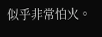似乎非常怕火。